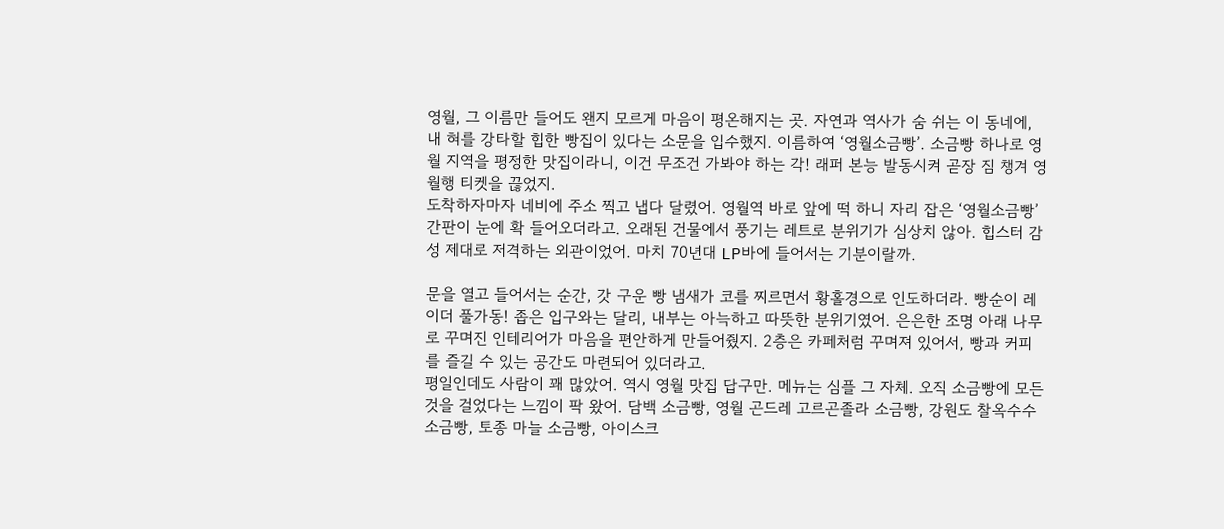영월, 그 이름만 들어도 왠지 모르게 마음이 평온해지는 곳. 자연과 역사가 숨 쉬는 이 동네에, 내 혀를 강타할 힙한 빵집이 있다는 소문을 입수했지. 이름하여 ‘영월소금빵’. 소금빵 하나로 영월 지역을 평정한 맛집이라니, 이건 무조건 가봐야 하는 각! 래퍼 본능 발동시켜 곧장 짐 챙겨 영월행 티켓을 끊었지.
도착하자마자 네비에 주소 찍고 냅다 달렸어. 영월역 바로 앞에 떡 하니 자리 잡은 ‘영월소금빵’ 간판이 눈에 확 들어오더라고. 오래된 건물에서 풍기는 레트로 분위기가 심상치 않아. 힙스터 감성 제대로 저격하는 외관이었어. 마치 70년대 LP바에 들어서는 기분이랄까.

문을 열고 들어서는 순간, 갓 구운 빵 냄새가 코를 찌르면서 황홀경으로 인도하더라. 빵순이 레이더 풀가동! 좁은 입구와는 달리, 내부는 아늑하고 따뜻한 분위기였어. 은은한 조명 아래 나무로 꾸며진 인테리어가 마음을 편안하게 만들어줬지. 2층은 카페처럼 꾸며져 있어서, 빵과 커피를 즐길 수 있는 공간도 마련되어 있더라고.
평일인데도 사람이 꽤 많았어. 역시 영월 맛집 답구만. 메뉴는 심플 그 자체. 오직 소금빵에 모든 것을 걸었다는 느낌이 팍 왔어. 담백 소금빵, 영월 곤드레 고르곤졸라 소금빵, 강원도 찰옥수수 소금빵, 토종 마늘 소금빵, 아이스크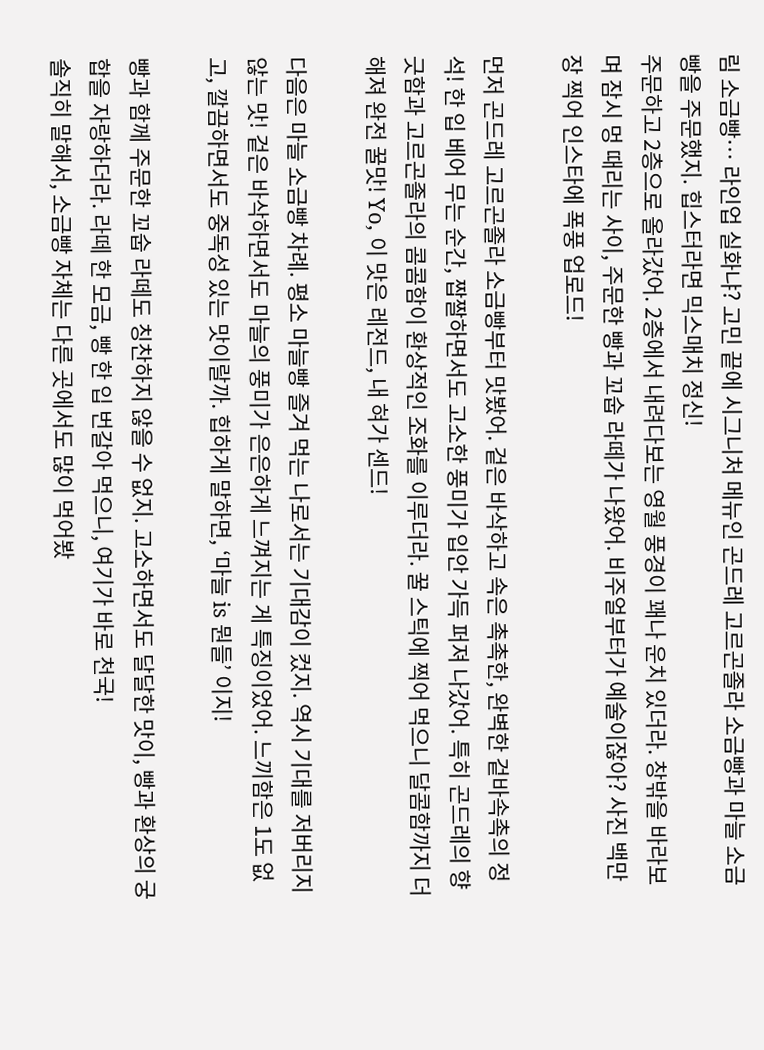림 소금빵… 라인업 실화냐? 고민 끝에 시그니처 메뉴인 곤드레 고르곤졸라 소금빵과 마늘 소금빵을 주문했지. 힙스터라면 믹스매치 정신!
주문하고 2층으로 올라갔어. 2층에서 내려다보는 영월 풍경이 꽤나 운치 있더라. 창밖을 바라보며 잠시 멍 때리는 사이, 주문한 빵과 꼬숩 라떼가 나왔어. 비주얼부터가 예술이잖아? 사진 백만 장 찍어 인스타에 폭풍 업로드!

먼저 곤드레 고르곤졸라 소금빵부터 맛봤어. 겉은 바삭하고 속은 촉촉한, 완벽한 겉바속촉의 정석! 한 입 베어 무는 순간, 짭짤하면서도 고소한 풍미가 입안 가득 퍼져 나갔어. 특히 곤드레의 향긋함과 고르곤졸라의 콤콤함이 환상적인 조화를 이루더라. 꿀 스틱에 찍어 먹으니 달콤함까지 더해져 완전 꿀맛! Yo, 이 맛은 레전드, 내 혀가 센드!

다음은 마늘 소금빵 차례. 평소 마늘빵 즐겨 먹는 나로서는 기대감이 컸지. 역시 기대를 저버리지 않는 맛! 겉은 바삭하면서도 마늘의 풍미가 은은하게 느껴지는 게 특징이었어. 느끼함은 1도 없고, 깔끔하면서도 중독성 있는 맛이랄까. 힙하게 말하면, ‘마늘 is 뭔들’ 이지!

빵과 함께 주문한 꼬숩 라떼도 칭찬하지 않을 수 없지. 고소하면서도 달달한 맛이, 빵과 환상의 궁합을 자랑하더라. 라떼 한 모금, 빵 한 입 번갈아 먹으니, 여기가 바로 천국!
솔직히 말해서, 소금빵 자체는 다른 곳에서도 많이 먹어봤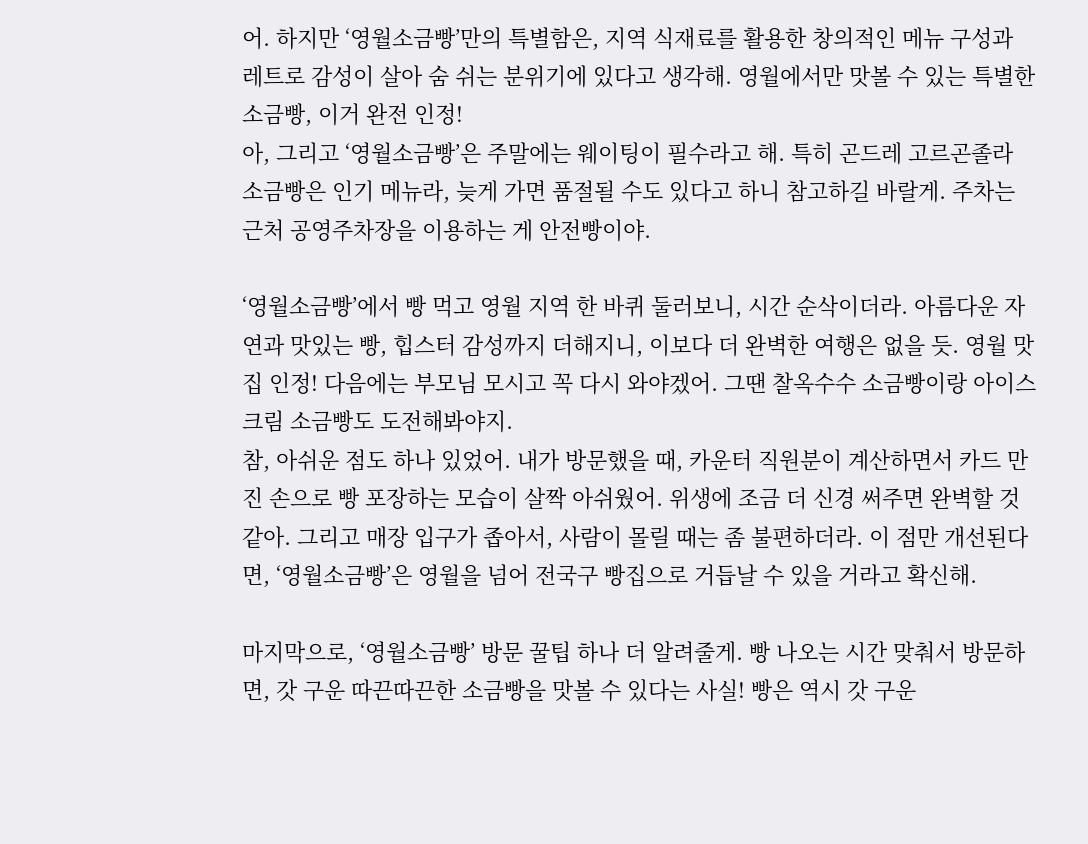어. 하지만 ‘영월소금빵’만의 특별함은, 지역 식재료를 활용한 창의적인 메뉴 구성과 레트로 감성이 살아 숨 쉬는 분위기에 있다고 생각해. 영월에서만 맛볼 수 있는 특별한 소금빵, 이거 완전 인정!
아, 그리고 ‘영월소금빵’은 주말에는 웨이팅이 필수라고 해. 특히 곤드레 고르곤졸라 소금빵은 인기 메뉴라, 늦게 가면 품절될 수도 있다고 하니 참고하길 바랄게. 주차는 근처 공영주차장을 이용하는 게 안전빵이야.

‘영월소금빵’에서 빵 먹고 영월 지역 한 바퀴 둘러보니, 시간 순삭이더라. 아름다운 자연과 맛있는 빵, 힙스터 감성까지 더해지니, 이보다 더 완벽한 여행은 없을 듯. 영월 맛집 인정! 다음에는 부모님 모시고 꼭 다시 와야겠어. 그땐 찰옥수수 소금빵이랑 아이스크림 소금빵도 도전해봐야지.
참, 아쉬운 점도 하나 있었어. 내가 방문했을 때, 카운터 직원분이 계산하면서 카드 만진 손으로 빵 포장하는 모습이 살짝 아쉬웠어. 위생에 조금 더 신경 써주면 완벽할 것 같아. 그리고 매장 입구가 좁아서, 사람이 몰릴 때는 좀 불편하더라. 이 점만 개선된다면, ‘영월소금빵’은 영월을 넘어 전국구 빵집으로 거듭날 수 있을 거라고 확신해.

마지막으로, ‘영월소금빵’ 방문 꿀팁 하나 더 알려줄게. 빵 나오는 시간 맞춰서 방문하면, 갓 구운 따끈따끈한 소금빵을 맛볼 수 있다는 사실! 빵은 역시 갓 구운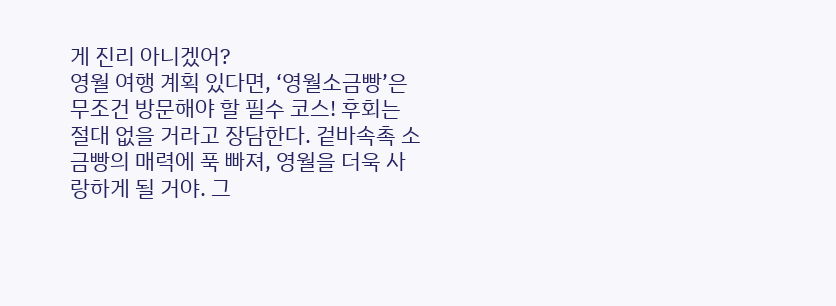게 진리 아니겠어?
영월 여행 계획 있다면, ‘영월소금빵’은 무조건 방문해야 할 필수 코스! 후회는 절대 없을 거라고 장담한다. 겉바속촉 소금빵의 매력에 푹 빠져, 영월을 더욱 사랑하게 될 거야. 그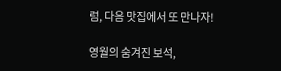럼, 다음 맛집에서 또 만나자!

영월의 숨겨진 보석,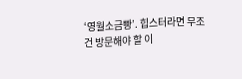‘영월소금빵’. 힙스터라면 무조건 방문해야 할 이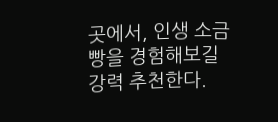곳에서, 인생 소금빵을 경험해보길 강력 추천한다.